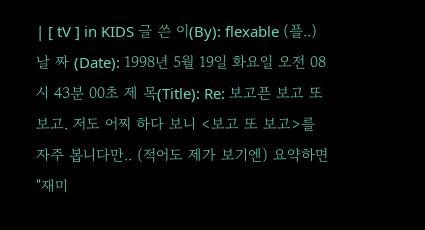| [ tV ] in KIDS 글 쓴 이(By): flexable (플..) 날 짜 (Date): 1998년 5월 19일 화요일 오전 08시 43분 00초 제 목(Title): Re: 보고픈 보고 또 보고. 저도 어찌 하다 보니 <보고 또 보고>를 자주 봅니다만.. (적어도 제가 보기엔) 요약하면 "재미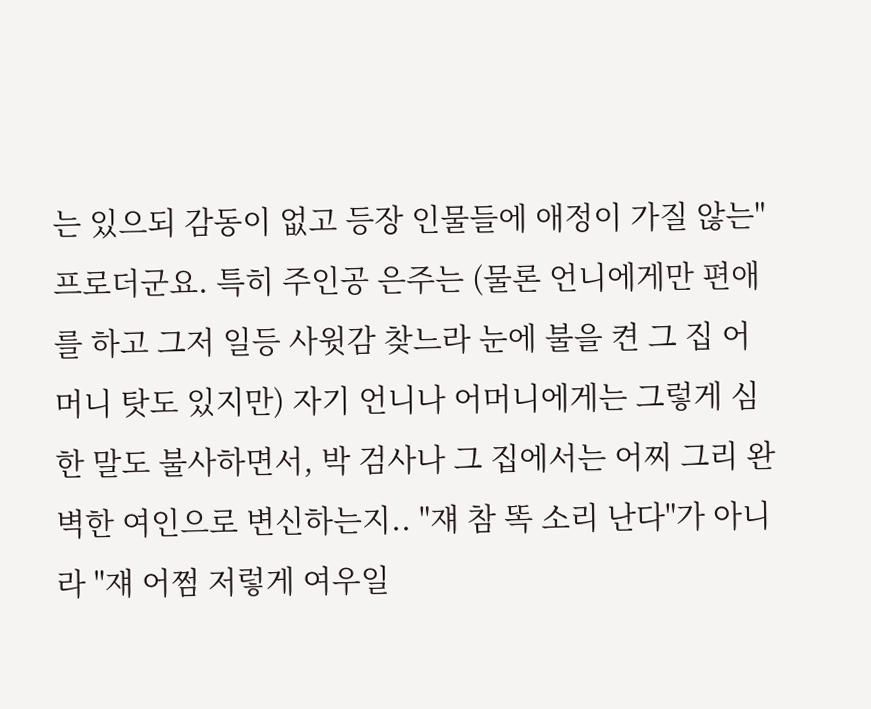는 있으되 감동이 없고 등장 인물들에 애정이 가질 않는" 프로더군요. 특히 주인공 은주는 (물론 언니에게만 편애를 하고 그저 일등 사윗감 찾느라 눈에 불을 켠 그 집 어머니 탓도 있지만) 자기 언니나 어머니에게는 그렇게 심한 말도 불사하면서, 박 검사나 그 집에서는 어찌 그리 완벽한 여인으로 변신하는지.. "쟤 참 똑 소리 난다"가 아니라 "쟤 어쩜 저렇게 여우일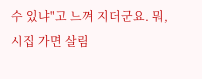수 있냐"고 느껴 지더군요. 뭐, 시집 가면 살림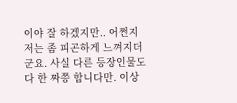이야 잘 하겠지만.. 어쩐지 저는 좀 피곤하게 느껴지더군요. 사실 다른 등장인물도 다 한 짜쯩 합니다만. 이상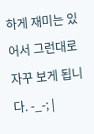하게 재미는 있어서 그런대로 자꾸 보게 됩니다. -_-; |